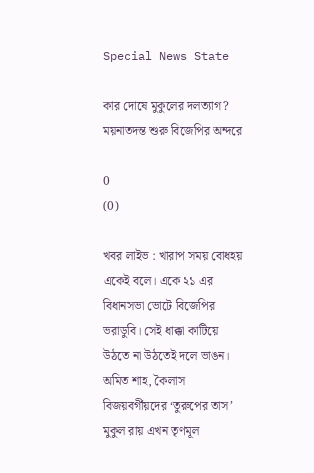Special News State

কার দোষে মুকুলের দলত্যাগ? ময়নাতদন্ত শুরু বিজেপির অন্দরে

0
(0)

খবর লাইভ : খারাপ সময় বোধহয় একেই বলে। একে ২১ এর বিধানসভা ভোটে বিজেপির ভরাডুবি। সেই ধাক্কা কাটিয়ে উঠতে না উঠতেই দলে ভাঙন। অমিত শাহ, কৈলাস বিজয়বর্গীয়দের ‘তুরুপের তাস’ মুকুল রায় এখন তৃণমূল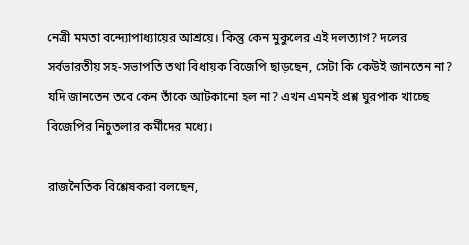নেত্রী মমতা বন্দ্যোপাধ্যায়ের আশ্রয়ে। কিন্তু কেন মুকুলের এই দলত্যাগ? দলের সর্বভারতীয় সহ-সভাপতি তথা বিধায়ক বিজেপি ছাড়ছেন, সেটা কি কেউই জানতেন না? যদি জানতেন তবে কেন তাঁকে আটকানো হল না? এখন এমনই প্রশ্ন ঘুরপাক খাচ্ছে বিজেপির নিচুতলার কর্মীদের মধ্যে।

রাজনৈতিক বিশ্লেষকরা বলছেন,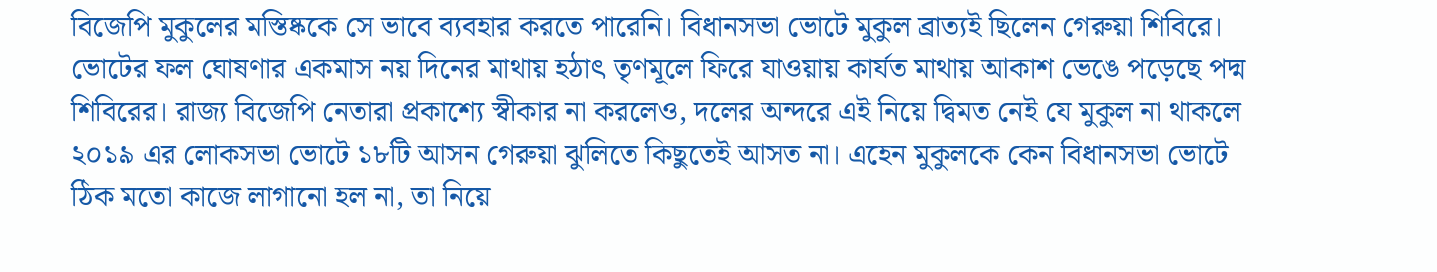বিজেপি মুকুলের মস্তিষ্ককে সে ভাবে ব্যবহার করতে পারেনি। বিধানসভা ভোটে মুকুল ব্রাত্যই ছিলেন গেরুয়া শিবিরে। ভোটের ফল ঘোষণার একমাস নয় দিনের মাথায় হঠাৎ তৃণমূলে ফিরে যাওয়ায় কার্যত মাথায় আকাশ ভেঙে পড়েছে পদ্ম শিবিরের। রাজ্য বিজেপি নেতারা প্রকাশ্যে স্বীকার না করলেও, দলের অন্দরে এই নিয়ে দ্বিমত নেই যে মুকুল না থাকলে ২০১৯ এর লোকসভা ভোটে ১৮টি আসন গেরুয়া ঝুলিতে কিছুতেই আসত না। এহেন মুকুলকে কেন বিধানসভা ভোটে ঠিক মতো কাজে লাগানো হল না, তা নিয়ে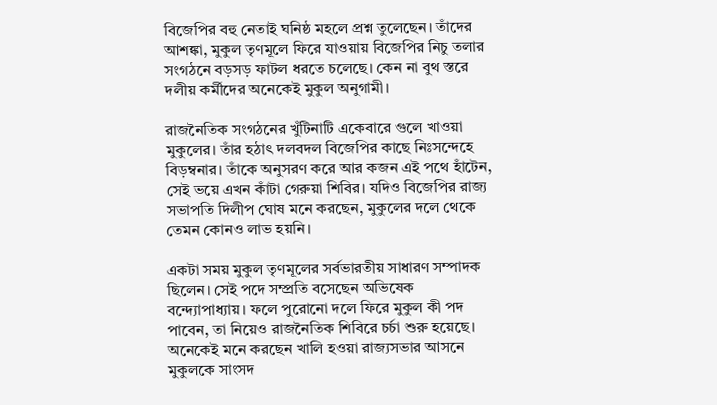বিজেপির বহু নেতাই ঘনিষ্ঠ মহলে প্রশ্ন তুলেছেন। তাঁদের আশঙ্কা, মুকুল তৃণমূলে ফিরে যাওয়ায় বিজেপির নিচু তলার সংগঠনে বড়সড় ফাটল ধরতে চলেছে। কেন না বুথ স্তরে দলীয় কর্মীদের অনেকেই মুকুল অনুগামী।

রাজনৈতিক সংগঠনের খুঁটিনাটি একেবারে গুলে খাওয়া মুকুলের। তাঁর হঠাৎ দলবদল বিজেপির কাছে নিঃসন্দেহে বিড়ম্বনার। তাঁকে অনুসরণ করে আর কজন এই পথে হাঁটেন, সেই ভয়ে এখন কাঁটা গেরুয়া শিবির। যদিও বিজেপির রাজ্য সভাপতি দিলীপ ঘোষ মনে করছেন, মুকুলের দলে থেকে তেমন কোনও লাভ হয়নি।

একটা সময় মুকুল তৃণমূলের সর্বভারতীয় সাধারণ সম্পাদক ছিলেন। সেই পদে সম্প্রতি বসেছেন অভিষেক বন্দ্যোপাধ্যায়। ফলে পুরোনো দলে ফিরে মুকুল কী পদ পাবেন, তা নিয়েও রাজনৈতিক শিবিরে চর্চা শুরু হয়েছে। অনেকেই মনে করছেন খালি হওয়া রাজ্যসভার আসনে মুকুলকে সাংসদ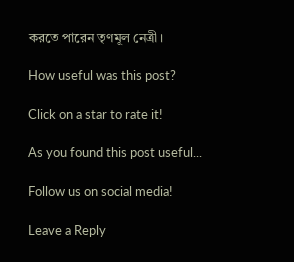করতে পারেন তৃণমূল নেত্রী।

How useful was this post?

Click on a star to rate it!

As you found this post useful...

Follow us on social media!

Leave a Reply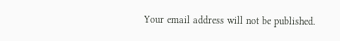Your email address will not be published.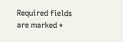Required fields are marked *